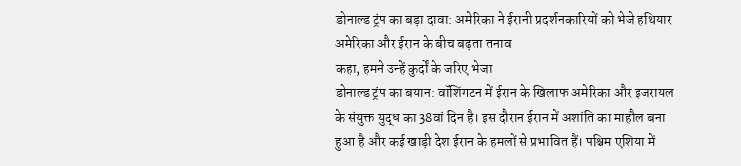डोनाल्ड ट्रंप का बड़ा दावा: अमेरिका ने ईरानी प्रदर्शनकारियों को भेजे हथियार
अमेरिका और ईरान के बीच बढ़ता तनाव
कहा, हमने उन्हें कुर्दों के जरिए भेजा
डोनाल्ड ट्रंप का बयान: वॉशिंगटन में ईरान के खिलाफ अमेरिका और इजरायल के संयुक्त युद्ध का 38वां दिन है। इस दौरान ईरान में अशांति का माहौल बना हुआ है और कई खाड़ी देश ईरान के हमलों से प्रभावित हैं। पश्चिम एशिया में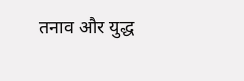तनाव और युद्ध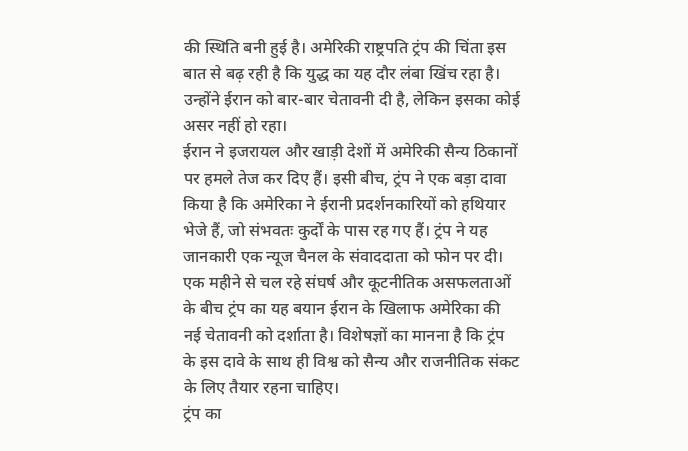की स्थिति बनी हुई है। अमेरिकी राष्ट्रपति ट्रंप की चिंता इस बात से बढ़ रही है कि युद्ध का यह दौर लंबा खिंच रहा है। उन्होंने ईरान को बार-बार चेतावनी दी है, लेकिन इसका कोई असर नहीं हो रहा।
ईरान ने इजरायल और खाड़ी देशों में अमेरिकी सैन्य ठिकानों पर हमले तेज कर दिए हैं। इसी बीच, ट्रंप ने एक बड़ा दावा किया है कि अमेरिका ने ईरानी प्रदर्शनकारियों को हथियार भेजे हैं, जो संभवतः कुर्दों के पास रह गए हैं। ट्रंप ने यह जानकारी एक न्यूज चैनल के संवाददाता को फोन पर दी। एक महीने से चल रहे संघर्ष और कूटनीतिक असफलताओं के बीच ट्रंप का यह बयान ईरान के खिलाफ अमेरिका की नई चेतावनी को दर्शाता है। विशेषज्ञों का मानना है कि ट्रंप के इस दावे के साथ ही विश्व को सैन्य और राजनीतिक संकट के लिए तैयार रहना चाहिए।
ट्रंप का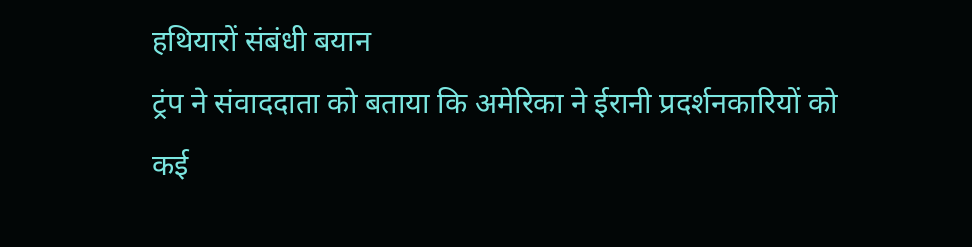हथियारों संबंधी बयान
ट्रंप ने संवाददाता को बताया कि अमेरिका ने ईरानी प्रदर्शनकारियों को कई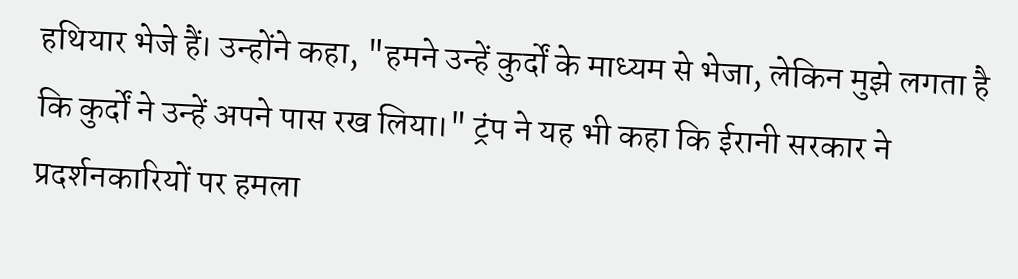हथियार भेजे हैं। उन्होंने कहा, "हमने उन्हें कुर्दों के माध्यम से भेजा, लेकिन मुझे लगता है कि कुर्दों ने उन्हें अपने पास रख लिया।" ट्रंप ने यह भी कहा कि ईरानी सरकार ने प्रदर्शनकारियों पर हमला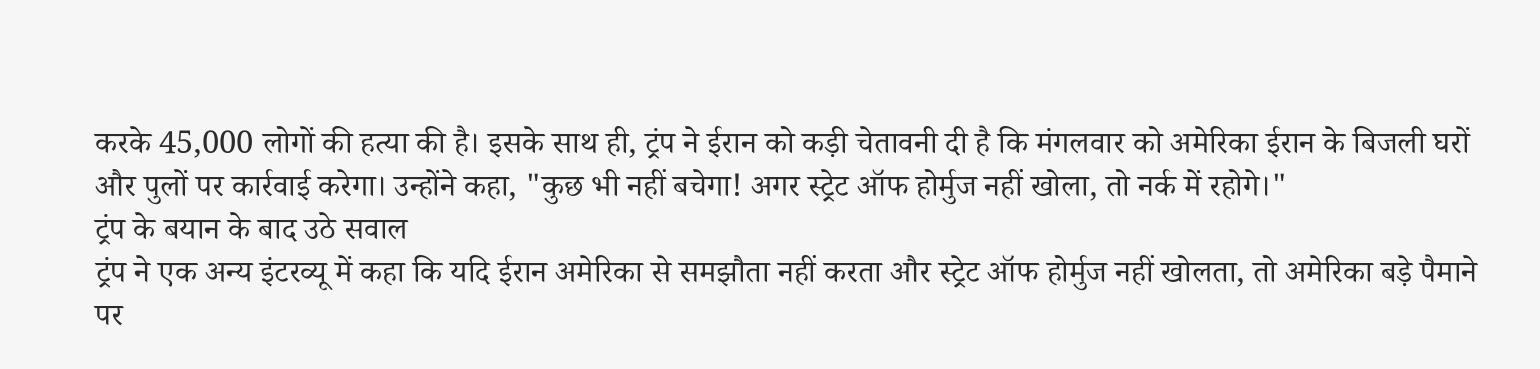करके 45,000 लोगों की हत्या की है। इसके साथ ही, ट्रंप ने ईरान को कड़ी चेतावनी दी है कि मंगलवार को अमेरिका ईरान के बिजली घरों और पुलों पर कार्रवाई करेगा। उन्होंने कहा, "कुछ भी नहीं बचेगा! अगर स्ट्रेट ऑफ होर्मुज नहीं खोला, तो नर्क में रहोगे।"
ट्रंप के बयान के बाद उठे सवाल
ट्रंप ने एक अन्य इंटरव्यू में कहा कि यदि ईरान अमेरिका से समझौता नहीं करता और स्ट्रेट ऑफ होर्मुज नहीं खोलता, तो अमेरिका बड़े पैमाने पर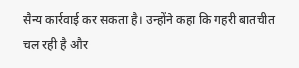सैन्य कार्रवाई कर सकता है। उन्होंने कहा कि गहरी बातचीत चल रही है और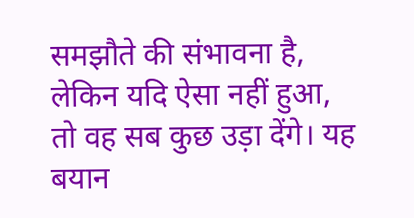समझौते की संभावना है, लेकिन यदि ऐसा नहीं हुआ, तो वह सब कुछ उड़ा देंगे। यह बयान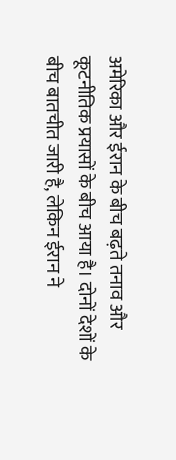अमेरिका और ईरान के बीच बढ़ते तनाव और कूटनीतिक प्रयासों के बीच आया है। दोनों देशों के बीच बातचीत जारी है, लेकिन ईरान ने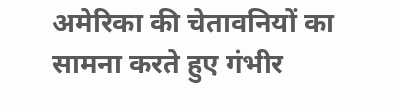अमेरिका की चेतावनियों का सामना करते हुए गंभीर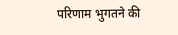परिणाम भुगतने की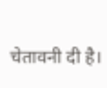चेतावनी दी है।